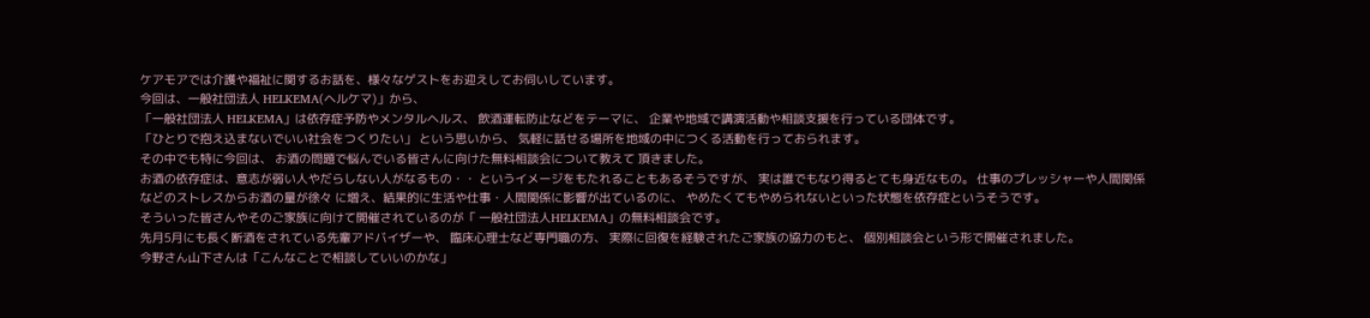ケアモアでは介護や福祉に関するお話を、様々なゲストをお迎えしてお伺いしています。
今回は、一般社団法人 HELKEMA(ヘルケマ)」から、
「一般社団法人 HELKEMA」は依存症予防やメンタルヘルス、 飲酒運転防止などをテーマに、 企業や地域で講演活動や相談支援を行っている団体です。
「ひとりで抱え込まないでいい社会をつくりたい」 という思いから、 気軽に話せる場所を地域の中につくる活動を行っておられます。
その中でも特に今回は、 お酒の問題で悩んでいる皆さんに向けた無料相談会について教えて 頂きました。
お酒の依存症は、意志が弱い人やだらしない人がなるもの・・ というイメージをもたれることもあるそうですが、 実は誰でもなり得るとても身近なもの。 仕事のプレッシャーや人間関係などのストレスからお酒の量が徐々 に増え、結果的に生活や仕事・人間関係に影響が出ているのに、 やめたくてもやめられないといった状態を依存症というそうです。
そういった皆さんやそのご家族に向けて開催されているのが「 一般社団法人HELKEMA」の無料相談会です。
先月5月にも長く断酒をされている先輩アドバイザーや、 臨床心理士など専門職の方、 実際に回復を経験されたご家族の協力のもと、 個別相談会という形で開催されました。
今野さん山下さんは「こんなことで相談していいのかな」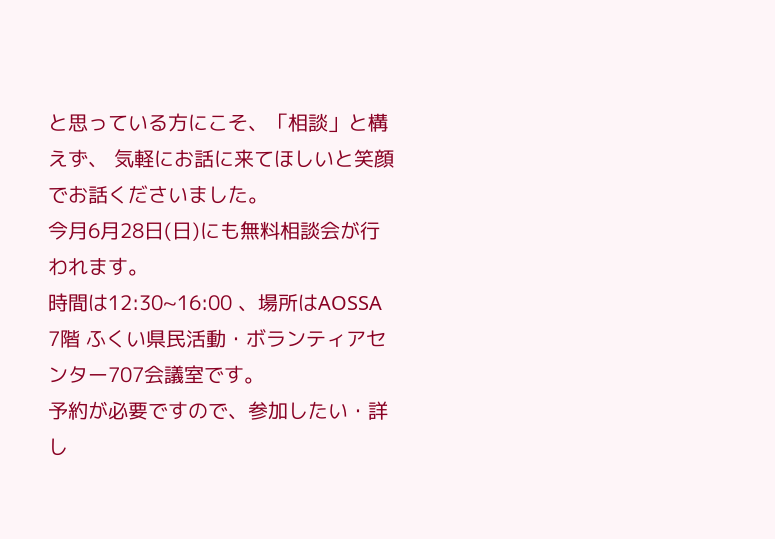と思っている方にこそ、「相談」と構えず、 気軽にお話に来てほしいと笑顔でお話くださいました。
今月6月28日(日)にも無料相談会が行われます。
時間は12:30~16:00 、場所はAOSSA 7階 ふくい県民活動・ボランティアセンター707会議室です。
予約が必要ですので、参加したい・詳し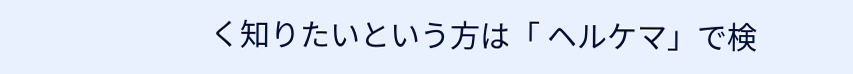く知りたいという方は「 ヘルケマ」で検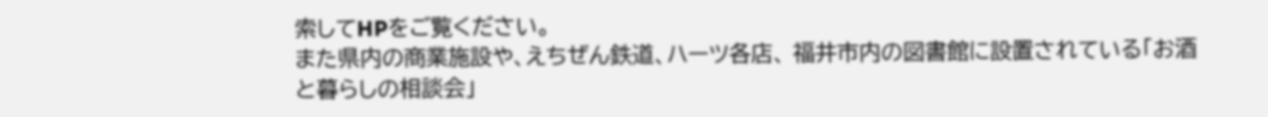索してHPをご覧ください。
また県内の商業施設や、えちぜん鉄道、ハーツ各店、 福井市内の図書館に設置されている「お酒と暮らしの相談会」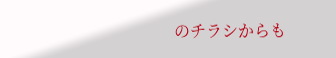のチラシからも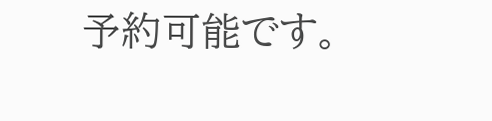予約可能です。